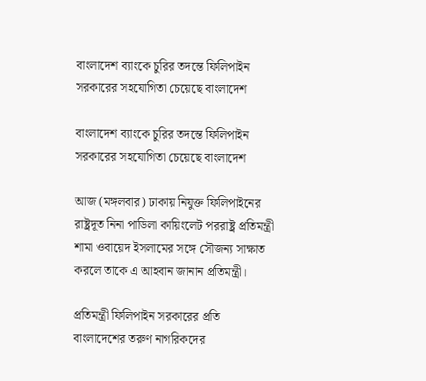বাংলাদেশ ব্যাংকে চুরির তদন্তে ফিলিপাইন সরকারের সহযোগিতা চেয়েছে বাংলাদেশ

বাংলাদেশ ব্যাংকে চুরির তদন্তে ফিলিপাইন সরকারের সহযোগিতা চেয়েছে বাংলাদেশ

আজ (মঙ্গলবার) ঢাকায় নিযুক্ত ফিলিপাইনের রাষ্ট্রদূত নিনা পাডিলা কায়িংলেট পররাষ্ট্র প্রতিমন্ত্রী শামা ওবায়েদ ইসলামের সঙ্গে সৌজন্য সাক্ষাত করলে তাকে এ আহবান জানান প্রতিমন্ত্রী।

প্রতিমন্ত্রী ফিলিপাইন সরকারের প্রতি বাংলাদেশের তরুণ নাগরিকদের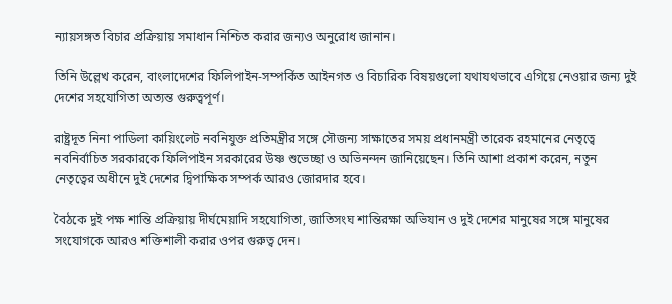ন্যায়সঙ্গত বিচার প্রক্রিয়ায় সমাধান নিশ্চিত করার জন্যও অনুরোধ জানান।

তিনি উল্লেখ করেন, বাংলাদেশের ফিলিপাইন-সম্পর্কিত আইনগত ও বিচারিক বিষয়গুলো যথাযথভাবে এগিয়ে নেওয়ার জন্য দুই দেশের সহযোগিতা অত্যন্ত গুরুত্বপূর্ণ।

রাষ্ট্রদূত নিনা পাডিলা কায়িংলেট নবনিযুক্ত প্রতিমন্ত্রীর সঙ্গে সৌজন্য সাক্ষাতের সময় প্রধানমন্ত্রী তারেক রহমানের নেতৃত্বে নবনির্বাচিত সরকারকে ফিলিপাইন সরকারের উষ্ণ শুভেচ্ছা ও অভিনন্দন জানিয়েছেন। তিনি আশা প্রকাশ করেন, নতুন নেতৃত্বের অধীনে দুই দেশের দ্বিপাক্ষিক সম্পর্ক আরও জোরদার হবে।

বৈঠকে দুই পক্ষ শান্তি প্রক্রিয়ায় দীর্ঘমেয়াদি সহযোগিতা, জাতিসংঘ শান্তিরক্ষা অভিযান ও দুই দেশের মানুষের সঙ্গে মানুষের সংযোগকে আরও শক্তিশালী করার ওপর গুরুত্ব দেন।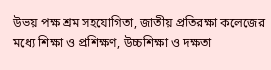উভয় পক্ষ শ্রম সহযোগিতা, জাতীয় প্রতিরক্ষা কলেজের মধ্যে শিক্ষা ও প্রশিক্ষণ, উচ্চশিক্ষা ও দক্ষতা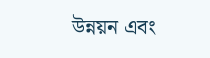উন্নয়ন এবং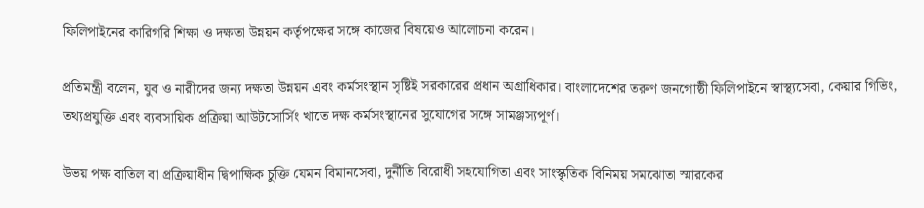ফিলিপাইনের কারিগরি শিক্ষা ও দক্ষতা উন্নয়ন কর্তৃপক্ষের সঙ্গে কাজের বিষয়েও আলোচনা করেন।

প্রতিমন্ত্রী বলেন, যুব ও নারীদের জন্য দক্ষতা উন্নয়ন এবং কর্মসংস্থান সৃষ্টিই সরকারের প্রধান অগ্রাধিকার। বাংলাদেশের তরুণ জনগোষ্ঠী ফিলিপাইনে স্বাস্থ্যসেবা, কেয়ার গিভিং, তথ্যপ্রযুক্তি এবং ব্যবসায়িক প্রক্রিয়া আউটসোর্সিং খাতে দক্ষ কর্মসংস্থানের সুযোগের সঙ্গে সামঞ্জস্যপূর্ণ।

উভয় পক্ষ বাতিল বা প্রক্রিয়াধীন দ্বিপাক্ষিক চুক্তি যেমন বিমানসেবা, দুর্নীতি বিরোধী সহযোগিতা এবং সাংস্কৃতিক বিনিময় সমঝোতা স্মারকের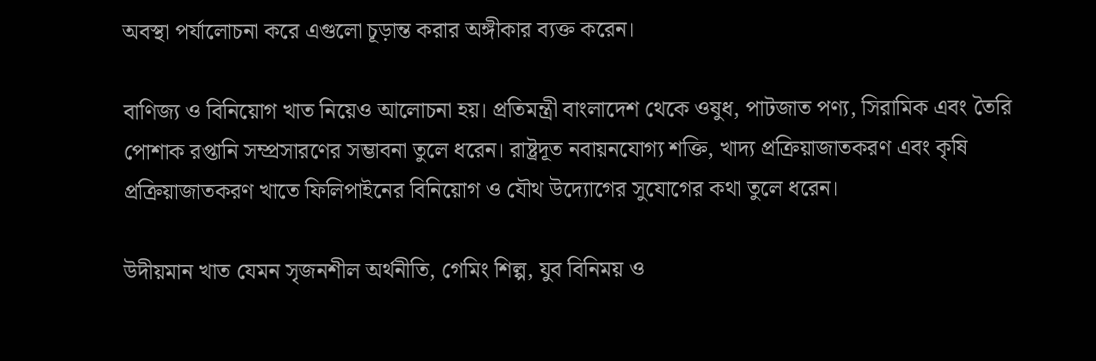অবস্থা পর্যালোচনা করে এগুলো চূড়ান্ত করার অঙ্গীকার ব্যক্ত করেন।

বাণিজ্য ও বিনিয়োগ খাত নিয়েও আলোচনা হয়। প্রতিমন্ত্রী বাংলাদেশ থেকে ওষুধ, পাটজাত পণ্য, সিরামিক এবং তৈরি পোশাক রপ্তানি সম্প্রসারণের সম্ভাবনা তুলে ধরেন। রাষ্ট্রদূত নবায়নযোগ্য শক্তি, খাদ্য প্রক্রিয়াজাতকরণ এবং কৃষি প্রক্রিয়াজাতকরণ খাতে ফিলিপাইনের বিনিয়োগ ও যৌথ উদ্যোগের সুযোগের কথা তুলে ধরেন।

উদীয়মান খাত যেমন সৃজনশীল অর্থনীতি, গেমিং শিল্প, যুব বিনিময় ও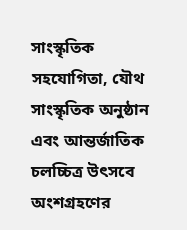সাংস্কৃতিক সহযোগিতা, যৌথ সাংস্কৃতিক অনুষ্ঠান এবং আন্তর্জাতিক চলচ্চিত্র উৎসবে অংশগ্রহণের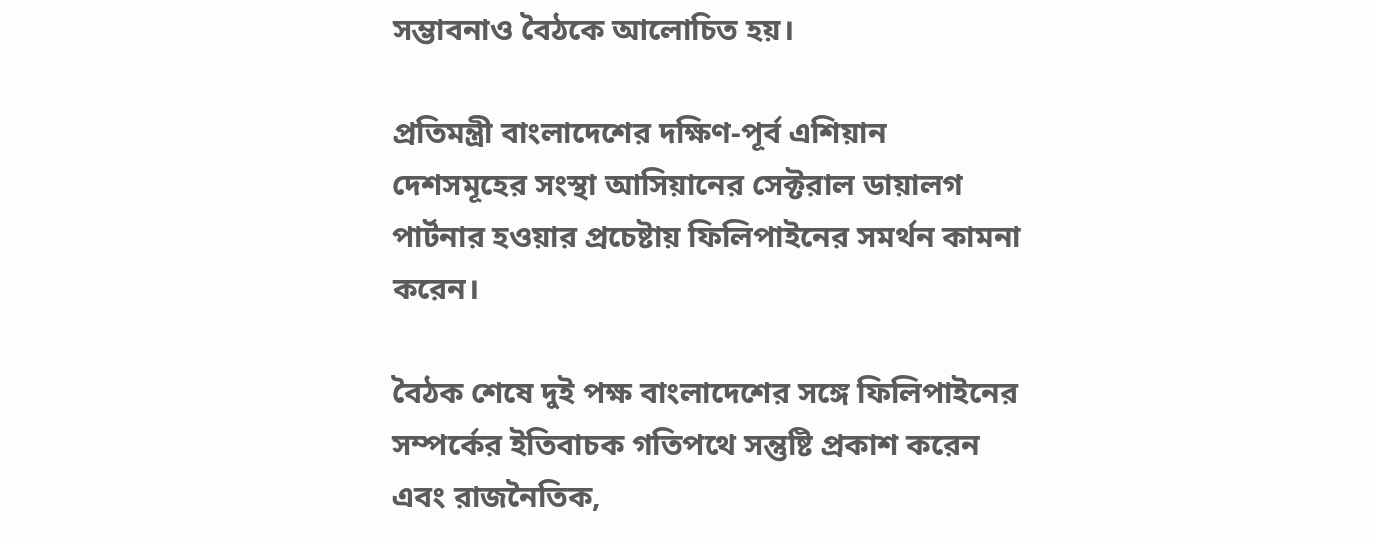সম্ভাবনাও বৈঠকে আলোচিত হয়।

প্রতিমন্ত্রী বাংলাদেশের দক্ষিণ-পূর্ব এশিয়ান দেশসমূহের সংস্থা আসিয়ানের সেক্টরাল ডায়ালগ পার্টনার হওয়ার প্রচেষ্টায় ফিলিপাইনের সমর্থন কামনা করেন।

বৈঠক শেষে দুই পক্ষ বাংলাদেশের সঙ্গে ফিলিপাইনের সম্পর্কের ইতিবাচক গতিপথে সন্তুষ্টি প্রকাশ করেন এবং রাজনৈতিক,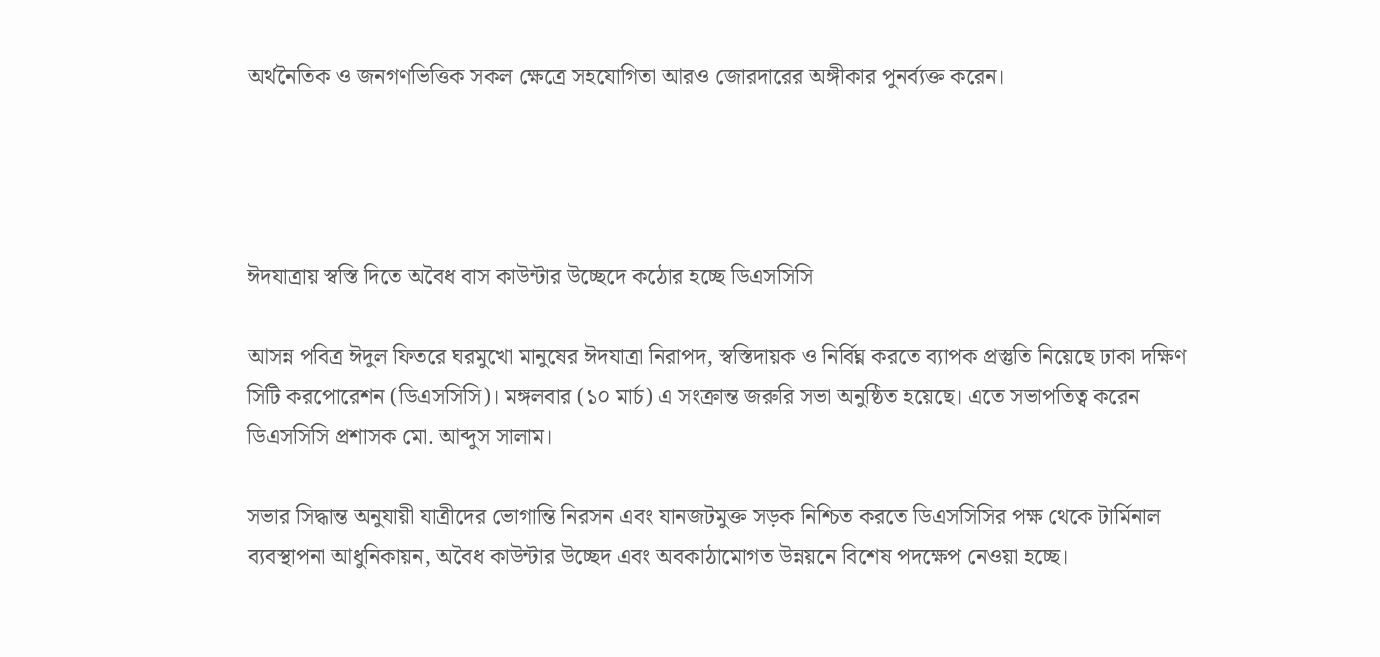অর্থনৈতিক ও জনগণভিত্তিক সকল ক্ষেত্রে সহযোগিতা আরও জোরদারের অঙ্গীকার পুনর্ব্যক্ত করেন।




ঈদযাত্রায় স্বস্তি দিতে অবৈধ বাস কাউন্টার উচ্ছেদে কঠোর হচ্ছে ডিএসসিসি

আসন্ন পবিত্র ঈদুল ফিতরে ঘরমুখো মানুষের ঈদযাত্রা নিরাপদ, স্বস্তিদায়ক ও নির্বিঘ্ন করতে ব্যাপক প্রস্তুতি নিয়েছে ঢাকা দক্ষিণ সিটি করপোরেশন (ডিএসসিসি)। মঙ্গলবার (১০ মার্চ) এ সংক্রান্ত জরুরি সভা অনুষ্ঠিত হয়েছে। এতে সভাপতিত্ব করেন ডিএসসিসি প্রশাসক মো. আব্দুস সালাম।

সভার সিদ্ধান্ত অনুযায়ী যাত্রীদের ভোগান্তি নিরসন এবং যানজটমুক্ত সড়ক নিশ্চিত করতে ডিএসসিসির পক্ষ থেকে টার্মিনাল ব্যবস্থাপনা আধুনিকায়ন, অবৈধ কাউন্টার উচ্ছেদ এবং অবকাঠামোগত উন্নয়নে বিশেষ পদক্ষেপ নেওয়া হচ্ছে।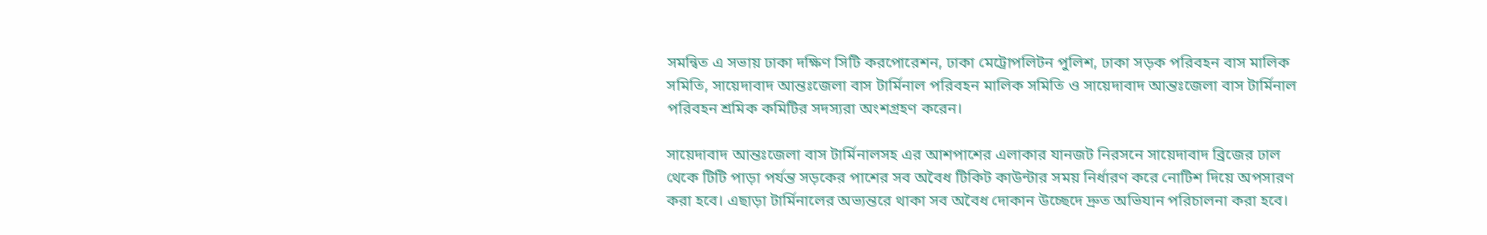সমন্বিত এ সভায় ঢাকা দক্ষিণ সিটি করপোরেশন, ঢাকা মেট্রোপলিটন পুলিশ, ঢাকা সড়ক পরিবহন বাস মালিক সমিতি, সায়েদাবাদ আন্তঃজেলা বাস টার্মিনাল পরিবহন মালিক সমিতি ও সায়েদাবাদ আন্তঃজেলা বাস টার্মিনাল পরিবহন শ্রমিক কমিটির সদস্যরা অংশগ্রহণ করেন।

সায়েদাবাদ আন্তঃজেলা বাস টার্মিনালসহ এর আশপাশের এলাকার যানজট নিরসনে সায়েদাবাদ ব্রিজের ঢাল থেকে টিটি পাড়া পর্যন্ত সড়কের পাশের সব অবৈধ টিকিট কাউন্টার সময় নির্ধারণ করে নোটিশ দিয়ে অপসারণ করা হবে। এছাড়া টার্মিনালের অভ্যন্তরে থাকা সব অবৈধ দোকান উচ্ছেদে দ্রুত অভিযান পরিচালনা করা হবে।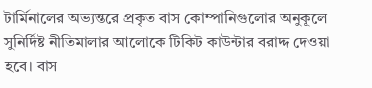টার্মিনালের অভ্যন্তরে প্রকৃত বাস কোম্পানিগুলোর অনুকূলে সুনির্দিষ্ট নীতিমালার আলোকে টিকিট কাউন্টার বরাদ্দ দেওয়া হবে। বাস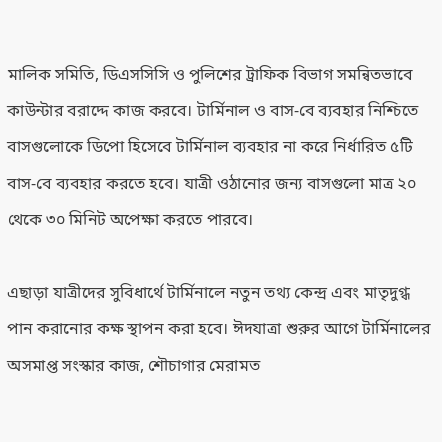মালিক সমিতি, ডিএসসিসি ও পুলিশের ট্রাফিক বিভাগ সমন্বিতভাবে কাউন্টার বরাদ্দে কাজ করবে। টার্মিনাল ও বাস-বে ব্যবহার নিশ্চিতে বাসগুলোকে ডিপো হিসেবে টার্মিনাল ব্যবহার না করে নির্ধারিত ৫টি বাস-বে ব্যবহার করতে হবে। যাত্রী ওঠানোর জন্য বাসগুলো মাত্র ২০ থেকে ৩০ মিনিট অপেক্ষা করতে পারবে।

এছাড়া যাত্রীদের সুবিধার্থে টার্মিনালে নতুন তথ্য কেন্দ্র এবং মাতৃদুগ্ধ পান করানোর কক্ষ স্থাপন করা হবে। ঈদযাত্রা শুরুর আগে টার্মিনালের অসমাপ্ত সংস্কার কাজ, শৌচাগার মেরামত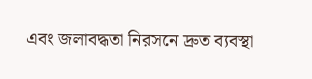এবং জলাবদ্ধতা নিরসনে দ্রুত ব্যবস্থা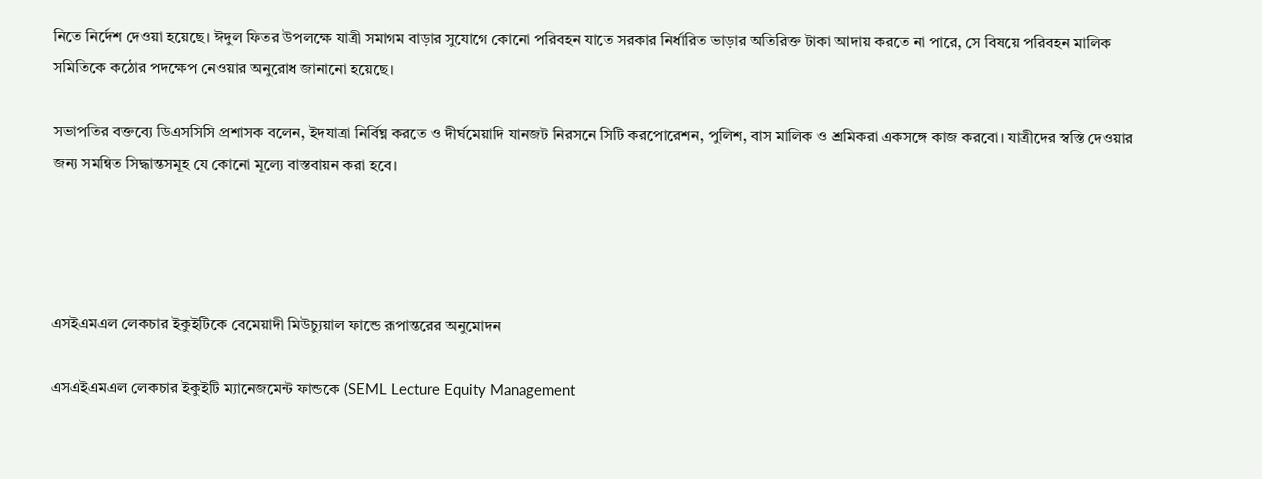নিতে নির্দেশ দেওয়া হয়েছে। ঈদুল ফিতর উপলক্ষে যাত্রী সমাগম বাড়ার সুযোগে কোনো পরিবহন যাতে সরকার নির্ধারিত ভাড়ার অতিরিক্ত টাকা আদায় করতে না পারে, সে বিষয়ে পরিবহন মালিক সমিতিকে কঠোর পদক্ষেপ নেওয়ার অনুরোধ জানানো হয়েছে।

সভাপতির বক্তব্যে ডিএসসিসি প্রশাসক বলেন, ইদযাত্রা নির্বিঘ্ন করতে ও দীর্ঘমেয়াদি যানজট নিরসনে সিটি করপোরেশন, পুলিশ, বাস মালিক ও শ্রমিকরা একসঙ্গে কাজ করবো। যাত্রীদের স্বস্তি দেওয়ার জন্য সমন্বিত সিদ্ধান্তসমূহ যে কোনো মূল্যে বাস্তবায়ন করা হবে।




এসইএমএল লেকচার ইকুইটিকে বেমেয়াদী মিউচ্যুয়াল ফান্ডে রূপান্তরের অনুমোদন

এসএইএমএল লেকচার ইকুইটি ম্যানেজমেন্ট ফান্ডকে (SEML Lecture Equity Management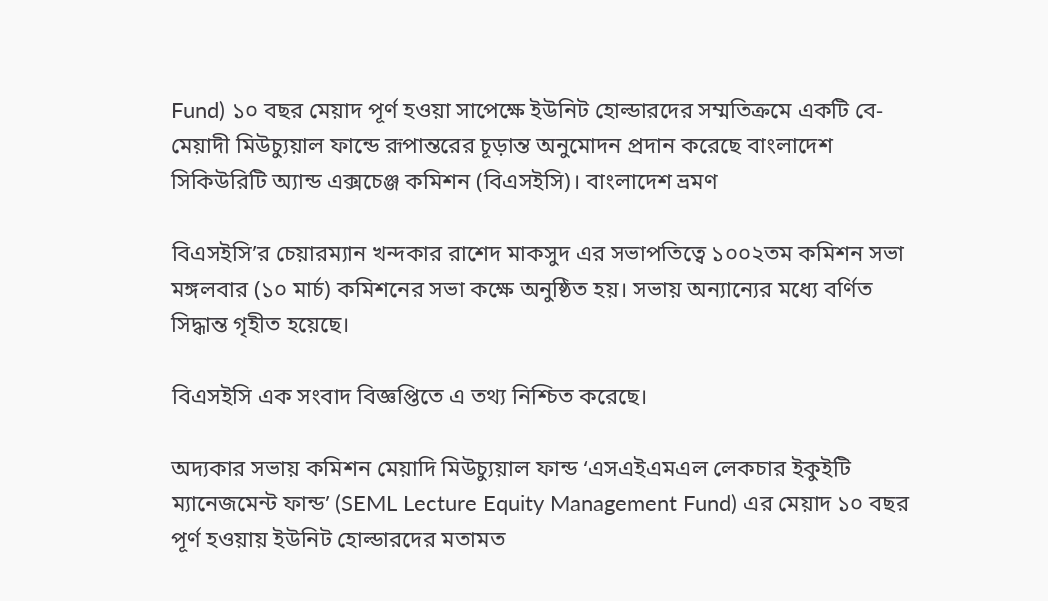Fund) ১০ বছর মেয়াদ পূর্ণ হওয়া সাপেক্ষে ইউনিট হোল্ডারদের সম্মতিক্রমে একটি বে-মেয়াদী মিউচ্যুয়াল ফান্ডে রূপান্তরের চূড়ান্ত অনুমোদন প্রদান করেছে বাংলাদেশ সিকিউরিটি অ্যান্ড এক্সচেঞ্জ কমিশন (বিএসইসি)। বাংলাদেশ ভ্রমণ

বিএসইসি’র চেয়ারম্যান খন্দকার রাশেদ মাকসুদ এর সভাপতিত্বে ১০০২তম কমিশন সভা মঙ্গলবার (১০ মার্চ) কমিশনের সভা কক্ষে অনুষ্ঠিত হয়। সভায় অন্যান্যের মধ্যে বর্ণিত সিদ্ধান্ত গৃহীত হয়েছে।

বিএসইসি এক সংবাদ বিজ্ঞপ্তিতে এ তথ্য নিশ্চিত করেছে।

অদ্যকার সভায় কমিশন মেয়াদি মিউচ্যুয়াল ফান্ড ‘এসএইএমএল লেকচার ইকুইটি ম্যানেজমেন্ট ফান্ড’ (SEML Lecture Equity Management Fund) এর মেয়াদ ১০ বছর পূর্ণ হওয়ায় ইউনিট হোল্ডারদের মতামত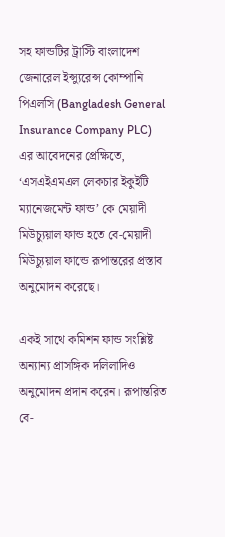সহ ফান্ডটির ট্রাস্টি বাংলাদেশ জেনারেল ইন্স্যুরেন্স কোম্পানি পিএলসি (Bangladesh General Insurance Company PLC) এর আবেদনের প্রেক্ষিতে, ‘এসএইএমএল লেকচার ইকুইটি ম্যানেজমেন্ট ফান্ড’ কে মেয়াদী মিউচ্যুয়াল ফান্ড হতে বে-মেয়াদী মিউচ্যুয়াল ফান্ডে রূপান্তরের প্রস্তাব অনুমোদন করেছে।

একই সাথে কমিশন ফান্ড সংশ্লিষ্ট অন্যান্য প্রাসঙ্গিক দলিলাদিও অনুমোদন প্রদান করেন। রূপান্তরিত বে-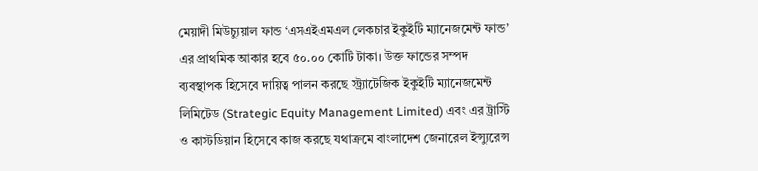মেয়াদী মিউচ্যুয়াল ফান্ড ‘এসএইএমএল লেকচার ইকুইটি ম্যানেজমেন্ট ফান্ড’ এর প্রাথমিক আকার হবে ৫০.০০ কোটি টাকা। উক্ত ফান্ডের সম্পদ ব্যবস্থাপক হিসেবে দায়িত্ব পালন করছে স্ট্র্যাটেজিক ইকুইটি ম্যানেজমেন্ট লিমিটেড (Strategic Equity Management Limited) এবং এর ট্রাস্টি ও কাস্টডিয়ান হিসেবে কাজ করছে যথাক্রমে বাংলাদেশ জেনারেল ইন্স্যুরেন্স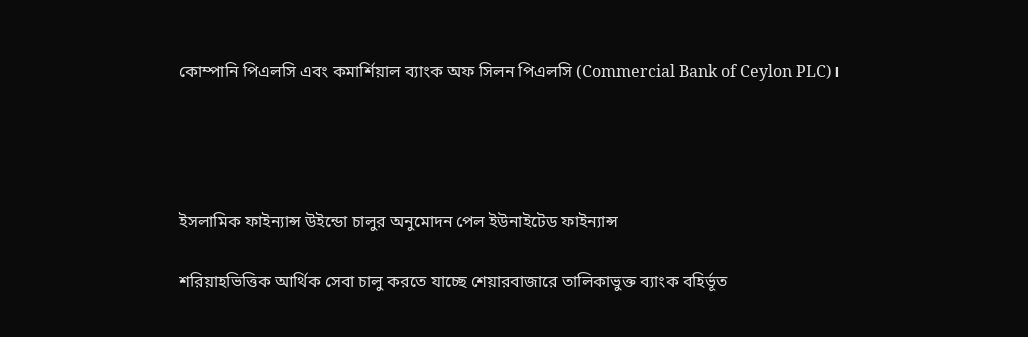কোম্পানি পিএলসি এবং কমার্শিয়াল ব্যাংক অফ সিলন পিএলসি (Commercial Bank of Ceylon PLC)।




ইসলামিক ফাইন্যান্স উইন্ডো চালুর অনুমোদন পেল ইউনাইটেড ফাইন্যান্স

শরিয়াহভিত্তিক আর্থিক সেবা চালু করতে যাচ্ছে শেয়ারবাজারে তালিকাভুক্ত ব্যাংক বহির্ভূত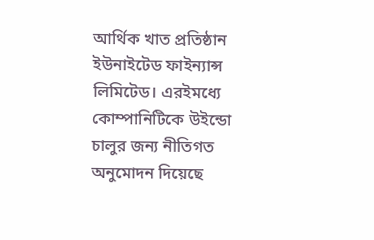আর্থিক খাত প্রতিষ্ঠান ইউনাইটেড ফাইন্যান্স লিমিটেড। এরইমধ্যে কোম্পানিটিকে উইন্ডো চালুর জন্য নীতিগত অনুমোদন দিয়েছে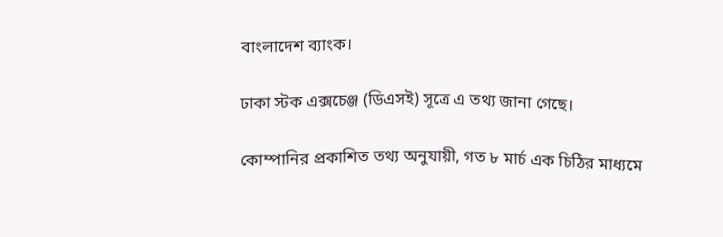বাংলাদেশ ব্যাংক।

ঢাকা স্টক এক্সচেঞ্জ (ডিএসই) সূত্রে এ তথ্য ‍জানা গেছে।

কোম্পানির প্রকাশিত তথ্য অনুযায়ী, গত ৮ মার্চ এক চিঠির মাধ্যমে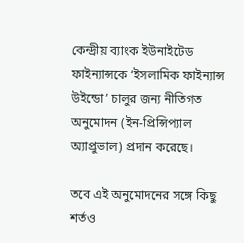কেন্দ্রীয় ব্যাংক ইউনাইটেড ফাইন্যান্সকে ‘ইসলামিক ফাইন্যান্স উইন্ডো’ চালুর জন্য নীতিগত অনুমোদন (ইন-প্রিন্সিপ্যাল অ্যাপ্রুভাল) প্রদান করেছে।

তবে এই অনুমোদনের সঙ্গে কিছু শর্তও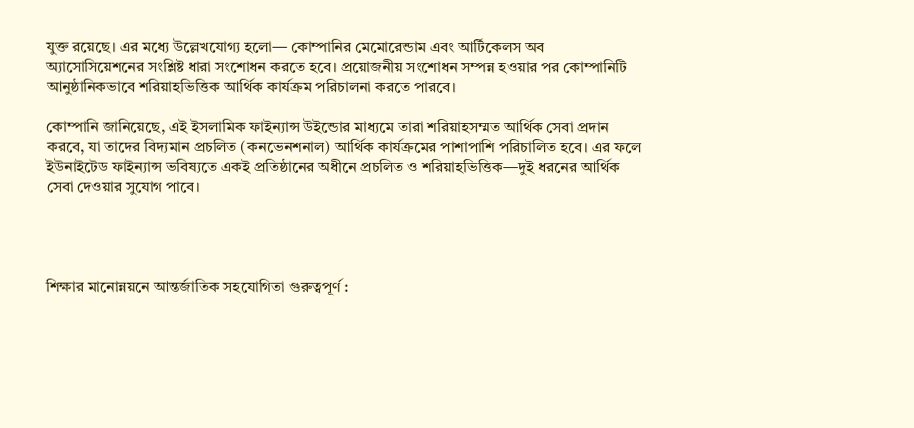যুক্ত রয়েছে। এর মধ্যে উল্লেখযোগ্য হলো— কোম্পানির মেমোরেন্ডাম এবং আর্টিকেলস অব অ্যাসোসিয়েশনের সংশ্লিষ্ট ধারা সংশোধন করতে হবে। প্রয়োজনীয় সংশোধন সম্পন্ন হওয়ার পর কোম্পানিটি আনুষ্ঠানিকভাবে শরিয়াহভিত্তিক আর্থিক কার্যক্রম পরিচালনা করতে পারবে।

কোম্পানি জানিয়েছে, এই ইসলামিক ফাইন্যান্স উইন্ডোর মাধ্যমে তারা শরিয়াহসম্মত আর্থিক সেবা প্রদান করবে, যা তাদের বিদ্যমান প্রচলিত (কনভেনশনাল) আর্থিক কার্যক্রমের পাশাপাশি পরিচালিত হবে। এর ফলে ইউনাইটেড ফাইন্যান্স ভবিষ্যতে একই প্রতিষ্ঠানের অধীনে প্রচলিত ও শরিয়াহভিত্তিক—দুই ধরনের আর্থিক সেবা দেওয়ার সুযোগ পাবে।




শিক্ষার মানোন্নয়নে আন্তর্জাতিক সহযোগিতা গুরুত্বপূর্ণ :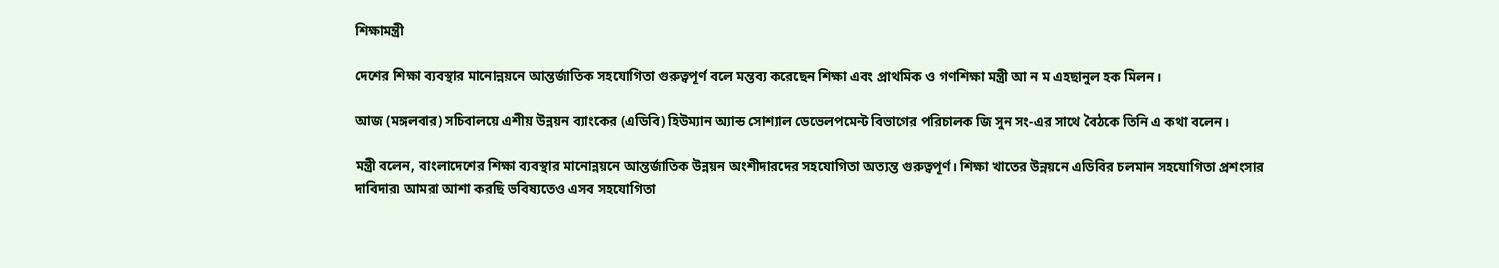শিক্ষামন্ত্রী

দেশের শিক্ষা ব্যবস্থার মানোন্নয়নে আন্তর্জাতিক সহযোগিতা গুরুত্বপূর্ণ বলে মন্তব্য করেছেন শিক্ষা এবং প্রাথমিক ও গণশিক্ষা মন্ত্রী আ ন ম এহছানুল হক মিলন।

আজ (মঙ্গলবার) সচিবালয়ে এশীয় উন্নয়ন ব্যাংকের (এডিবি) হিউম্যান অ্যান্ড সোশ্যাল ডেভেলপমেন্ট বিভাগের পরিচালক জি সুন সং-এর সাথে বৈঠকে তিনি এ কথা বলেন।

মন্ত্রী বলেন, বাংলাদেশের শিক্ষা ব্যবস্থার মানোন্নয়নে আন্তর্জাতিক উন্নয়ন অংশীদারদের সহযোগিতা অত্যন্ত গুরুত্বপূর্ণ। শিক্ষা খাতের উন্নয়নে এডিবির চলমান সহযোগিতা প্রশংসার দাবিদার৷ আমরা আশা করছি ভবিষ্যতেও এসব সহযোগিতা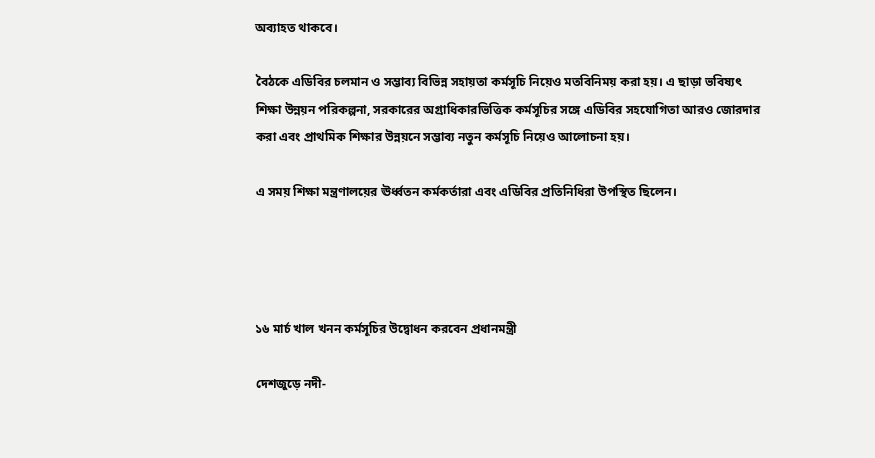অব্যাহত থাকবে।

বৈঠকে এডিবির চলমান ও সম্ভাব্য বিভিন্ন সহায়তা কর্মসূচি নিয়েও মতবিনিময় করা হয়। এ ছাড়া ভবিষ্যৎ শিক্ষা উন্নয়ন পরিকল্পনা, সরকারের অগ্রাধিকারভিত্তিক কর্মসূচির সঙ্গে এডিবির সহযোগিতা আরও জোরদার করা এবং প্রাথমিক শিক্ষার উন্নয়নে সম্ভাব্য নতুন কর্মসূচি নিয়েও আলোচনা হয়।

এ সময় শিক্ষা মন্ত্রণালয়ের ঊর্ধ্বতন কর্মকর্তারা এবং এডিবির প্রতিনিধিরা উপস্থিত ছিলেন।




১৬ মার্চ খাল খনন কর্মসূচি‌র উদ্বোধন করবেন প্রধানমন্ত্রী

দেশজুড়ে নদী-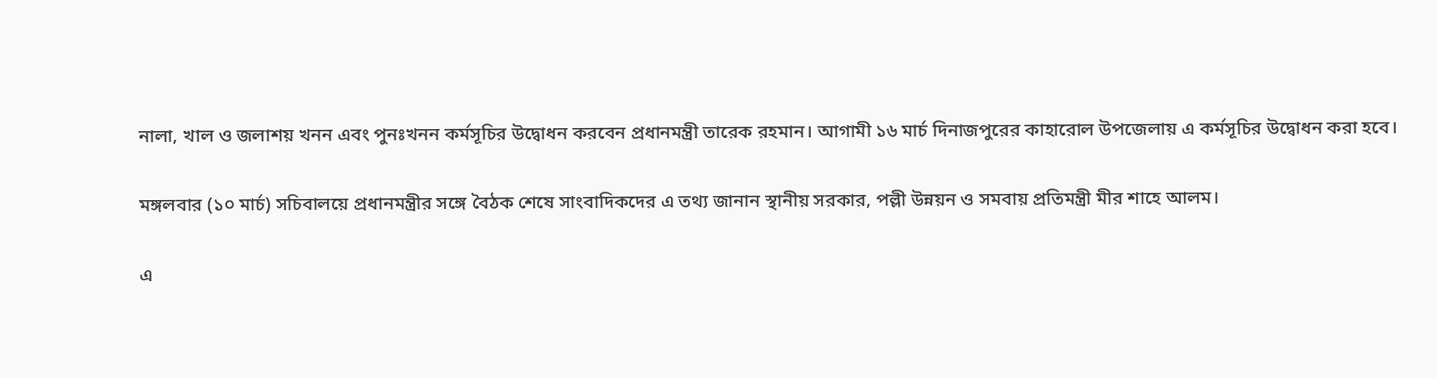নালা, খাল ও জলাশয় খনন এবং পুনঃখনন কর্মসূচির উদ্বোধন করবেন প্রধানমন্ত্রী তারেক রহমান। আগামী ১৬ মার্চ দিনাজপুরের কাহারোল উপজেলায় এ কর্মসূচির উদ্বোধন করা হবে।

মঙ্গলবার (১০ মার্চ) সচিবালয়ে প্রধানমন্ত্রীর সঙ্গে বৈঠক শেষে সাংবাদিকদের এ তথ্য জানান স্থানীয় সরকার, পল্লী উন্নয়ন ও সমবায় প্রতিমন্ত্রী মীর শাহে আলম।

এ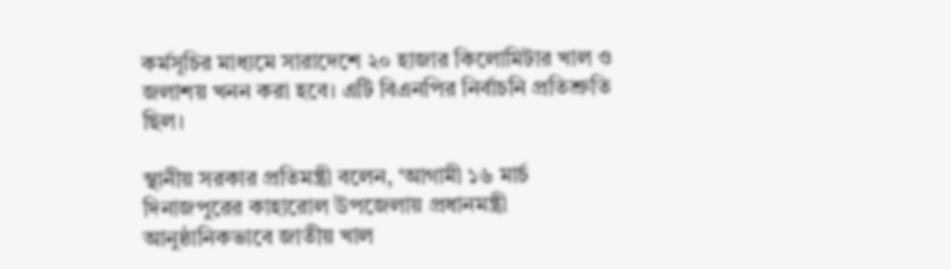কর্মসূচির মাধ্যমে সারাদেশে ২০ হাজার কিলোমিটার খাল ও জলাশয় খনন করা হবে। এটি বিএনপির নির্বাচনি প্রতিশ্রুতি ছিল।

স্থানীয় সরকার প্রতিমন্ত্রী বলেন, ‘আগামী ১৬ মার্চ দিনাজপুরের কাহারোল উপজেলায় প্রধানমন্ত্রী আনুষ্ঠানিকভাবে জাতীয় খাল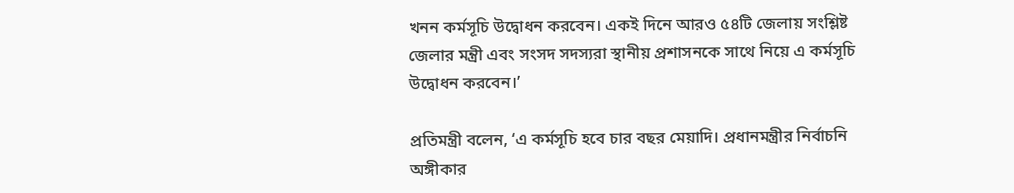খনন কর্মসূচি উদ্বোধন করবেন। একই দিনে আরও ৫৪টি জেলায় সংশ্লিষ্ট জেলার মন্ত্রী এবং সংসদ সদস্যরা স্থানীয় প্রশাসনকে সাথে নিয়ে এ কর্মসূচি উদ্বোধন করবেন।’

প্রতিমন্ত্রী বলেন, ‘এ কর্মসূচি হবে চার বছর মেয়াদি। প্রধানমন্ত্রীর নির্বাচনি অঙ্গীকার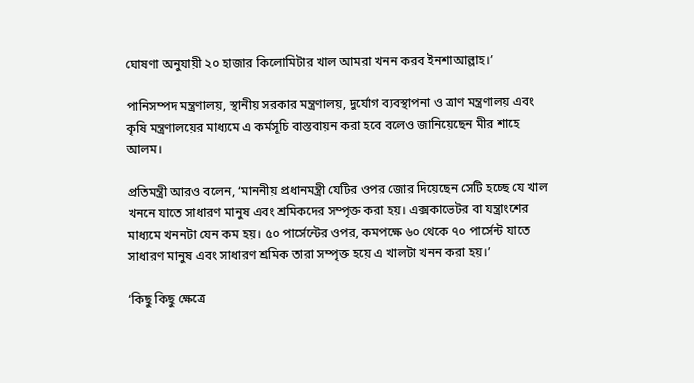ঘোষণা অনুযায়ী ২০ হাজার কিলোমিটার খাল আমরা খনন করব ইনশাআল্লাহ।’

পানিসম্পদ মন্ত্রণালয়, স্থানীয় সরকার মন্ত্রণালয়, দুর্যোগ ব্যবস্থাপনা ও ত্রাণ মন্ত্রণালয় এবং কৃষি মন্ত্রণালয়ের মাধ্যমে এ কর্মসূচি বাস্তবায়ন করা হবে বলেও জানিয়েছেন মীর শাহে আলম।

প্রতিমন্ত্রী আরও বলেন, ‘মাননীয় প্রধানমন্ত্রী যেটির ওপর জোর দিয়েছেন সেটি হচ্ছে যে খাল খননে যাতে সাধারণ মানুষ এবং শ্রমিকদের সম্পৃক্ত করা হয়। এক্সকাভেটর বা যন্ত্রাংশের মাধ্যমে খননটা যেন কম হয়। ৫০ পার্সেন্টের ওপর, কমপক্ষে ৬০ থেকে ৭০ পার্সেন্ট যাতে সাধারণ মানুষ এবং সাধারণ শ্রমিক তারা সম্পৃক্ত হয়ে এ খালটা খনন করা হয়।’

‘কিছু কিছু ক্ষেত্রে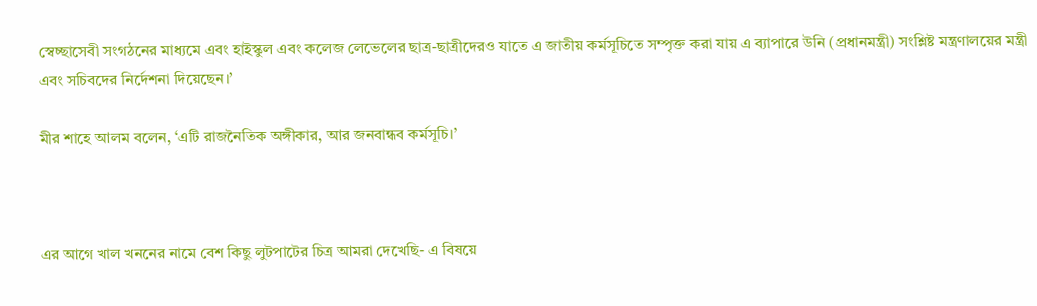স্বেচ্ছাসেবী সংগঠনের মাধ্যমে এবং হাইস্কুল এবং কলেজ লেভেলের ছাত্র-ছাত্রীদেরও যাতে এ জাতীয় কর্মসূচিতে সম্পৃক্ত করা যায় এ ব্যাপারে উনি (প্রধানমন্ত্রী) সংশ্লিষ্ট মন্ত্রণালয়ের মন্ত্রী এবং সচিবদের নির্দেশনা দিয়েছেন।’

মীর শাহে আলম বলেন, ‘এটি রাজনৈতিক অঙ্গীকার, আর জনবান্ধব কর্মসূচি।’



এর আগে খাল খননের নামে বেশ কিছু লুটপাটের চিত্র আমরা দেখেছি- এ বিষয়ে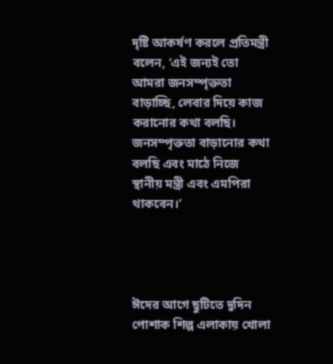দৃষ্টি আকর্ষণ করলে প্রতিমন্ত্রী বলেন, ‘এই জন্যই তো আমরা জনসম্পৃক্ততা বাড়াচ্ছি, লেবার দিয়ে কাজ করানোর কথা বলছি। জনসম্পৃক্ততা বাড়ানোর কথা বলছি এবং মাঠে নিজে স্থানীয় মন্ত্রী এবং এমপিরা থাকবেন।’




ঈদের আগে ছুটিতে দুদিন পোশাক শিল্প এলাকায় খোলা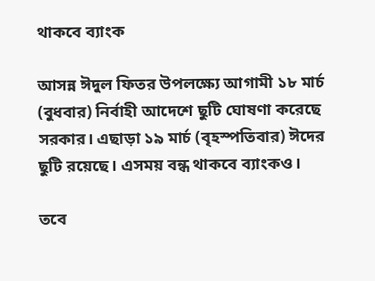থাকবে ব্যাংক

আসন্ন ঈদুল ফিতর উপলক্ষ্যে আগামী ১৮ মার্চ (বুধবার) নির্বাহী আদেশে ছুটি ঘোষণা করেছে সরকার। এছাড়া ১৯ মার্চ (বৃহস্পতিবার) ঈদের ছুটি রয়েছে। এসময় বন্ধ থাকবে ব্যাংকও।

তবে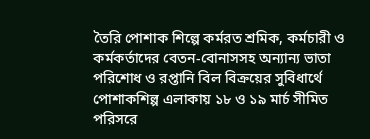তৈরি পোশাক শিল্পে কর্মরত শ্রমিক, কর্মচারী ও কর্মকর্তাদের বেতন-বোনাসসহ অন্যান্য ভাতা পরিশোধ ও রপ্তা‌নি বিল বিক্র‌য়ের সুবিধার্থে পোশাকশিল্প এলাকায় ১৮ ও ১৯ মার্চ সী‌মিত প‌রিস‌রে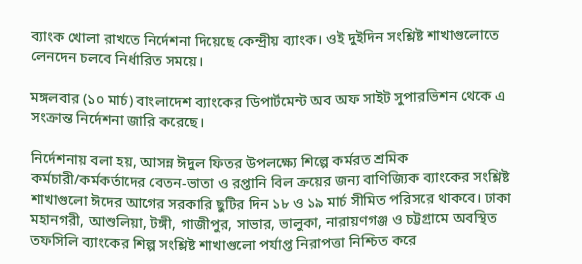ব্যাংক খোলা রাখ‌তে নির্দেশনা দিয়েছে কেন্দ্রীয় ব্যাংক। ওই দুইদিন সংশ্লিষ্ট শাখাগুলোতে লেনদেন চলবে নির্ধারিত সময়ে।

মঙ্গলবার (১০ মার্চ) বাংলাদেশ ব্যাংকের ডিপার্টমেন্ট অব অফ সাইট সুপারভিশন থেকে এ সংক্রান্ত নির্দেশনা জা‌রি করেছে।

নির্দেশনায় বলা হয়, আসন্ন ঈদুল ফিতর উপলক্ষ্যে শিল্পে কর্মরত শ্রমিক কর্মচারী/কর্মকর্তাদের বেতন-ভাতা ও রপ্তানি বিল ক্রয়ের জন্য বাণিজ্যিক ব্যাংকের সংশ্লিষ্ট শাখাগুলো ঈদের আগের সরকারি ছুটির দিন ১৮ ও ১৯ মার্চ সীমিত পরিসরে থাকবে। ঢাকা মহানগরী, আশুলিয়া, টঙ্গী, গাজীপুর, সাভার, ভালুকা, নারায়ণগঞ্জ ও চট্টগ্রামে অবস্থিত তফসিলি ব্যাংকের শিল্প সংশ্লিষ্ট শাখাগুলো পর্যাপ্ত নিরাপত্তা নিশ্চিত করে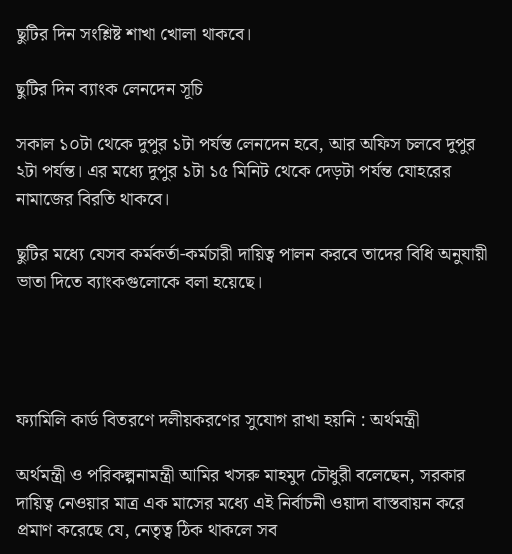ছুটির দিন সংশ্লিষ্ট শাখা খোলা থাকবে।

ছুটির দিন ব্যাংক লেনদেন সূচি

সকাল ১০টা থে‌কে দুপুর ১টা পর্যন্ত লেন‌দেন হ‌বে, আর অ‌ফিস চল‌বে দুপুর ২টা পর্যন্ত। এর ম‌ধ্যে দুপুর ১টা ১৫ মি‌নিট থে‌কে দেড়টা পর্যন্ত যোহরের নামাজের বিরতি থাক‌বে।

ছুটির মধ্যে যেসব কর্মকর্তা-কর্মচারী দায়িত্ব পালন করবে তাদের বিধি অনুযায়ী ভাতা দিতে ব্যাংকগুলোকে বলা হয়েছে।




ফ্যামিলি কার্ড বিতরণে দলীয়করণের সুযোগ রাখা হয়নি : অর্থমন্ত্রী

অর্থমন্ত্রী ও পরিকল্পনামন্ত্রী আমির খসরু মাহমুদ চৌধুরী বলেছেন, সরকার দায়িত্ব নেওয়ার মাত্র এক মাসের মধ্যে এই নির্বাচনী ওয়াদা বাস্তবায়ন করে প্রমাণ করেছে যে, নেতৃত্ব ঠিক থাকলে সব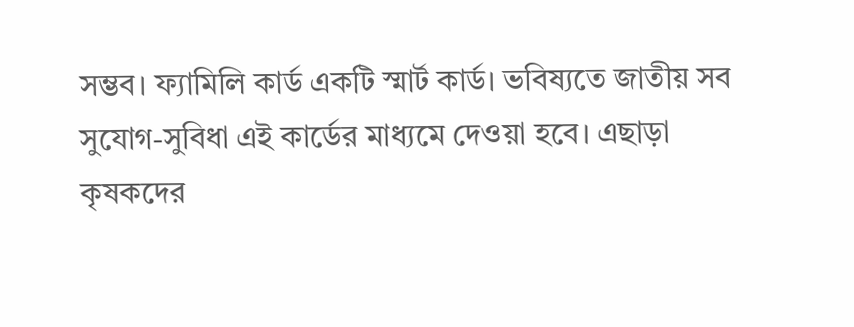সম্ভব। ফ্যামিলি কার্ড একটি স্মার্ট কার্ড। ভবিষ্যতে জাতীয় সব সুযোগ-সুবিধা এই কার্ডের মাধ্যমে দেওয়া হবে। এছাড়া কৃষকদের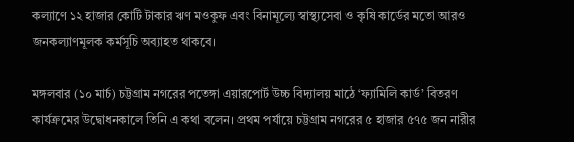কল্যাণে ১২ হাজার কোটি টাকার ঋণ মওকুফ এবং বিনামূল্যে স্বাস্থ্যসেবা ও কৃষি কার্ডের মতো আরও জনকল্যাণমূলক কর্মসূচি অব্যাহত থাকবে।

মঙ্গলবার (১০ মার্চ) চট্টগ্রাম নগরের পতেঙ্গা এয়ারপোর্ট উচ্চ বিদ্যালয় মাঠে ‘ফ্যামিলি কার্ড’ বিতরণ কার্যক্রমের উদ্বোধনকালে তিনি এ কথা বলেন। প্রথম পর্যায়ে চট্টগ্রাম নগরের ৫ হাজার ৫৭৫ জন নারীর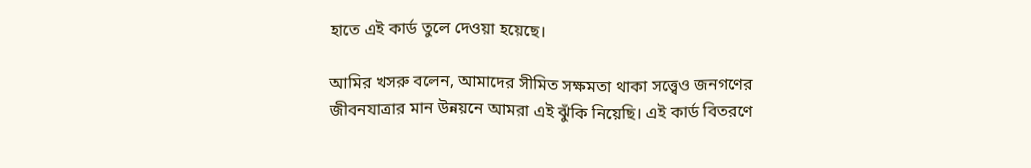হাতে এই কার্ড তুলে দেওয়া হয়েছে।

আমির খসরু বলেন, আমাদের সীমিত সক্ষমতা থাকা সত্ত্বেও জনগণের জীবনযাত্রার মান উন্নয়নে আমরা এই ঝুঁকি নিয়েছি। এই কার্ড বিতরণে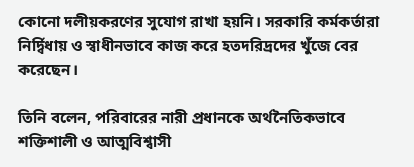কোনো দলীয়করণের সুযোগ রাখা হয়নি। সরকারি কর্মকর্তারা নির্দ্বিধায় ও স্বাধীনভাবে কাজ করে হতদরিদ্রদের খুঁজে বের করেছেন।

তিনি বলেন, পরিবারের নারী প্রধানকে অর্থনৈতিকভাবে শক্তিশালী ও আত্মবিশ্বাসী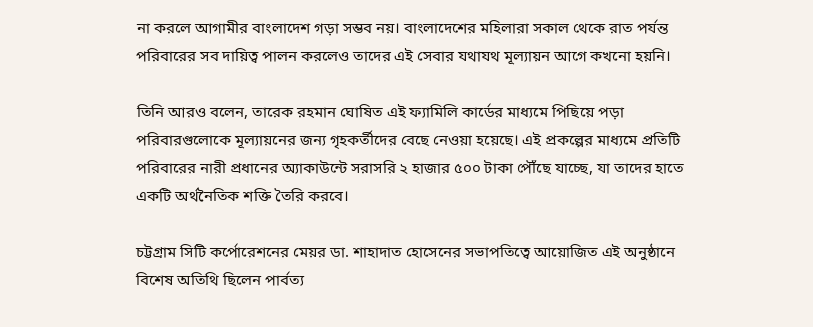না করলে আগামীর বাংলাদেশ গড়া সম্ভব নয়। বাংলাদেশের মহিলারা সকাল থেকে রাত পর্যন্ত পরিবারের সব দায়িত্ব পালন করলেও তাদের এই সেবার যথাযথ মূল্যায়ন আগে কখনো হয়নি।

তিনি আরও বলেন, তারেক রহমান ঘোষিত এই ফ্যামিলি কার্ডের মাধ্যমে পিছিয়ে পড়া পরিবারগুলোকে মূল্যায়নের জন্য গৃহকর্তীদের বেছে নেওয়া হয়েছে। এই প্রকল্পের মাধ্যমে প্রতিটি পরিবারের নারী প্রধানের অ্যাকাউন্টে সরাসরি ২ হাজার ৫০০ টাকা পৌঁছে যাচ্ছে, যা তাদের হাতে একটি অর্থনৈতিক শক্তি তৈরি করবে।

চট্টগ্রাম সিটি কর্পোরেশনের মেয়র ডা. শাহাদাত হোসেনের সভাপতিত্বে আয়োজিত এই অনুষ্ঠানে বিশেষ অতিথি ছিলেন পার্বত্য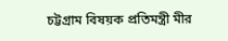চট্টগ্রাম বিষয়ক প্রতিমন্ত্রী মীর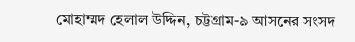মোহাম্মদ হেলাল উদ্দিন, চট্টগ্রাম-৯ আসনের সংসদ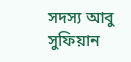সদস্য আবু সুফিয়ান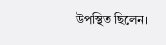উপস্থিত ছিলেন।